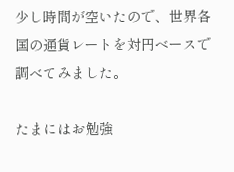少し時間が空いたので、世界各国の通貨レートを対円ベースで調べてみました。

たまにはお勉強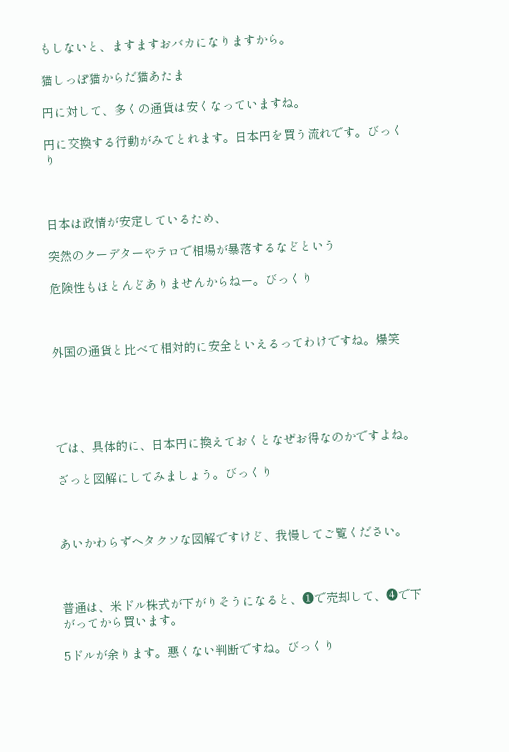もしないと、ますますおバカになりますから。

猫しっぽ猫からだ猫あたま

円に対して、多くの通貨は安くなっていますね。

円に交換する行動がみてとれます。日本円を買う流れです。びっくり



日本は政情が安定しているため、

突然のクーデターやテロで相場が暴落するなどという

危険性もほとんどありませんからねー。びっくり



外国の通貨と比べて相対的に安全といえるってわけですね。爆笑





では、具体的に、日本円に換えておくとなぜお得なのかですよね。

ざっと図解にしてみましょう。びっくり



あいかわらずヘタクソな図解ですけど、我慢してご覧ください。



普通は、米ドル株式が下がりそうになると、❶で売却して、❹で下がってから買います。

5ドルが余ります。悪くない判断ですね。びっくり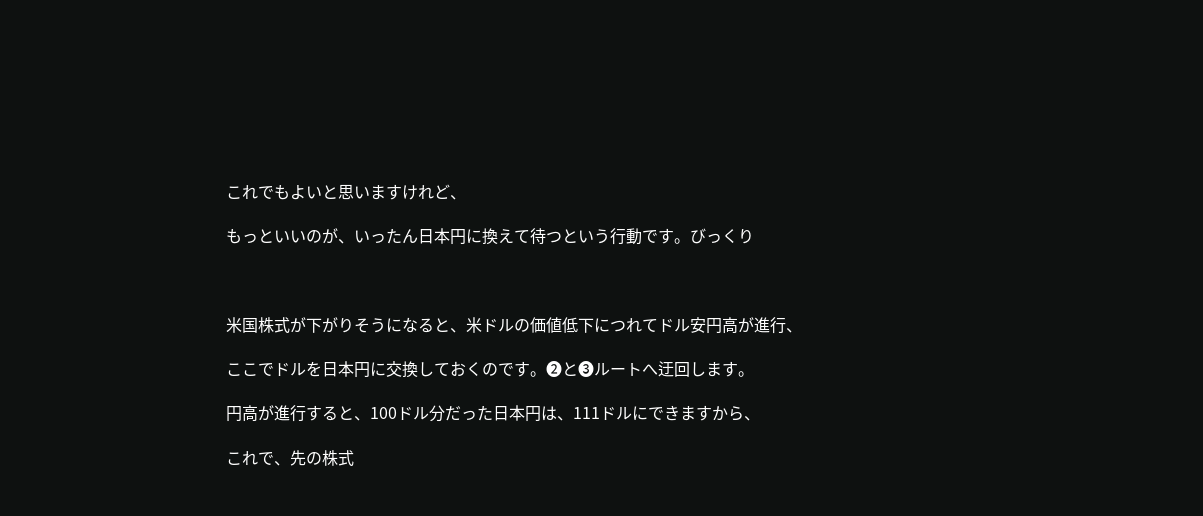これでもよいと思いますけれど、

もっといいのが、いったん日本円に換えて待つという行動です。びっくり



米国株式が下がりそうになると、米ドルの価値低下につれてドル安円高が進行、

ここでドルを日本円に交換しておくのです。❷と❸ルートへ迂回します。

円高が進行すると、100ドル分だった日本円は、111ドルにできますから、

これで、先の株式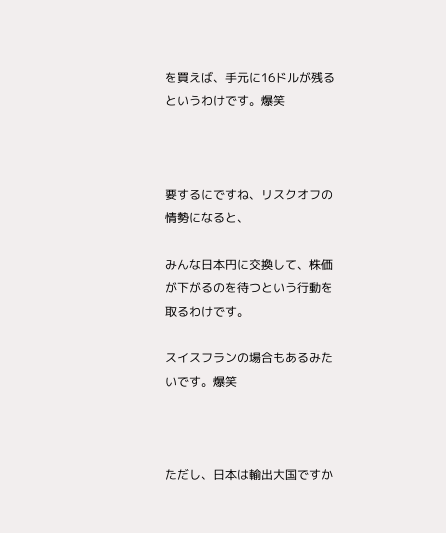を買えば、手元に16ドルが残るというわけです。爆笑



要するにですね、リスクオフの情勢になると、

みんな日本円に交換して、株価が下がるのを待つという行動を取るわけです。

スイスフランの場合もあるみたいです。爆笑



ただし、日本は輸出大国ですか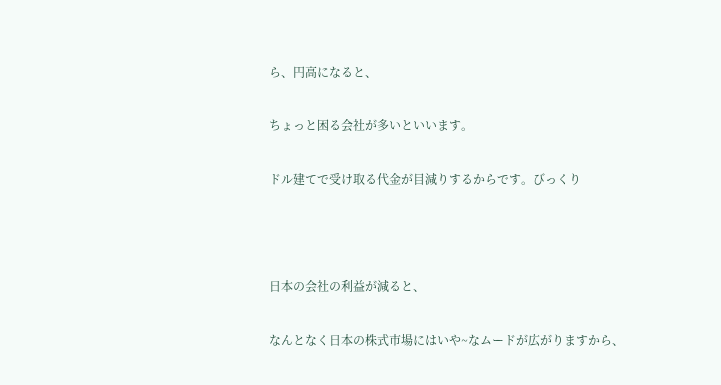ら、円高になると、

ちょっと困る会社が多いといいます。

ドル建てで受け取る代金が目減りするからです。びっくり



日本の会社の利益が減ると、

なんとなく日本の株式市場にはいや~なムードが広がりますから、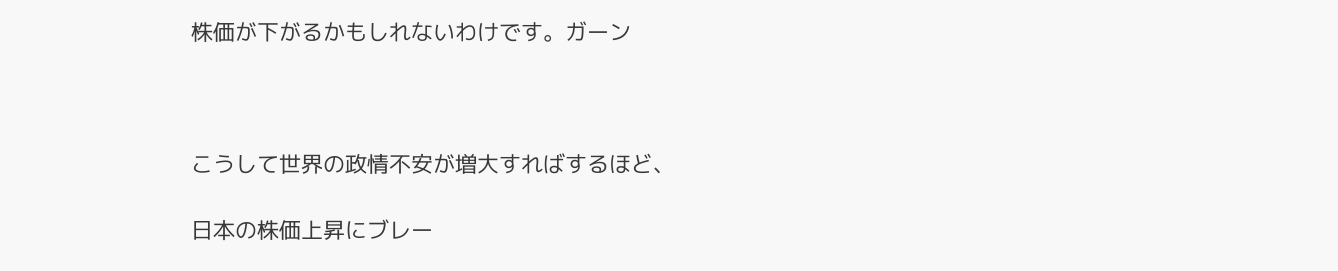株価が下がるかもしれないわけです。ガーン



こうして世界の政情不安が増大すればするほど、

日本の株価上昇にブレー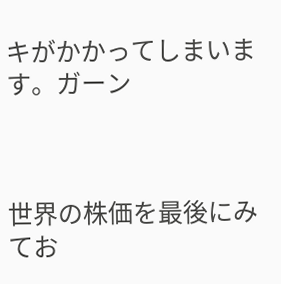キがかかってしまいます。ガーン



世界の株価を最後にみてお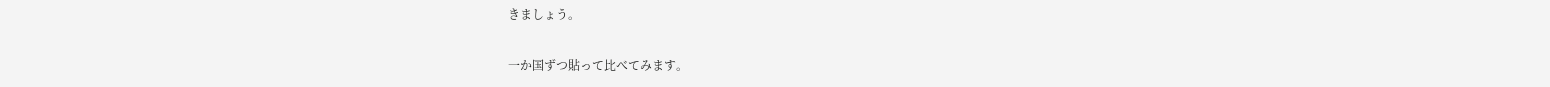きましょう。

一か国ずつ貼って比べてみます。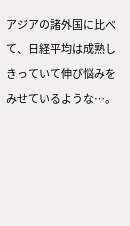アジアの諸外国に比べて、日経平均は成熟しきっていて伸び悩みをみせているような…。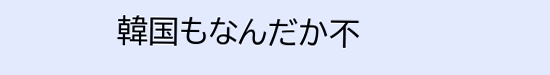韓国もなんだか不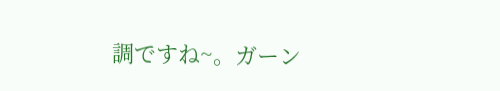調ですね~。ガーン